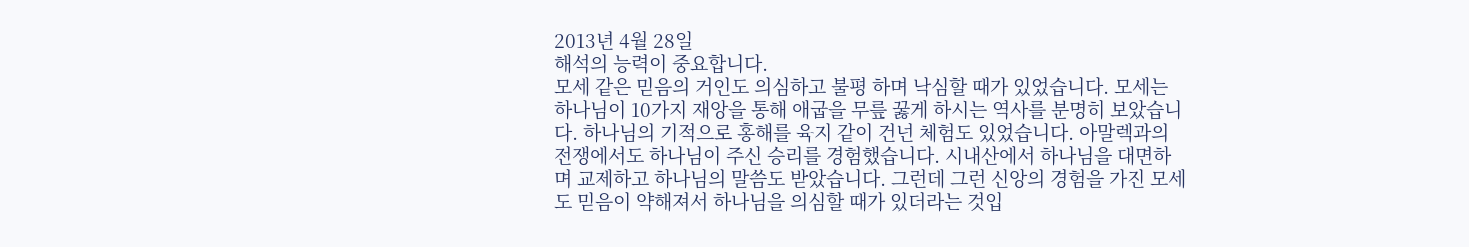2013년 4월 28일
해석의 능력이 중요합니다.
모세 같은 믿음의 거인도 의심하고 불평 하며 낙심할 때가 있었습니다. 모세는 하나님이 10가지 재앙을 통해 애굽을 무릎 꿇게 하시는 역사를 분명히 보았습니다. 하나님의 기적으로 홍해를 육지 같이 건넌 체험도 있었습니다. 아말렉과의 전쟁에서도 하나님이 주신 승리를 경험했습니다. 시내산에서 하나님을 대면하며 교제하고 하나님의 말씀도 받았습니다. 그런데 그런 신앙의 경험을 가진 모세도 믿음이 약해져서 하나님을 의심할 때가 있더라는 것입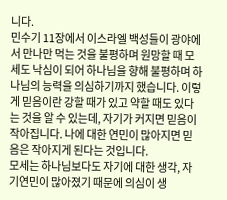니다.
민수기 11장에서 이스라엘 백성들이 광야에서 만나만 먹는 것을 불평하며 원망할 때 모세도 낙심이 되어 하나님을 향해 불평하며 하나님의 능력을 의심하기까지 했습니다. 이렇게 믿음이란 강할 때가 있고 약할 때도 있다는 것을 알 수 있는데, 자기가 커지면 믿음이 작아집니다. 나에 대한 연민이 많아지면 믿음은 작아지게 된다는 것입니다.
모세는 하나님보다도 자기에 대한 생각, 자기연민이 많아졌기 때문에 의심이 생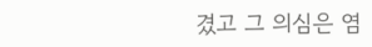겼고 그 의심은 염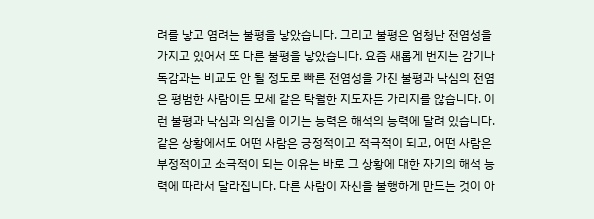려를 낳고 염려는 불평을 낳았습니다. 그리고 불평은 엄청난 전염성을 가지고 있어서 또 다른 불평을 낳았습니다. 요즘 새롭게 번지는 감기나 독감과는 비교도 안 될 정도로 빠른 전염성을 가진 불평과 낙심의 전염은 평범한 사람이든 모세 같은 탁월한 지도자든 가리지를 않습니다. 이런 불평과 낙심과 의심을 이기는 능력은 해석의 능력에 달려 있습니다. 같은 상황에서도 어떤 사람은 긍정적이고 적극적이 되고, 어떤 사람은 부정적이고 소극적이 되는 이유는 바로 그 상황에 대한 자기의 해석 능력에 따라서 달라집니다. 다른 사람이 자신을 불행하게 만드는 것이 아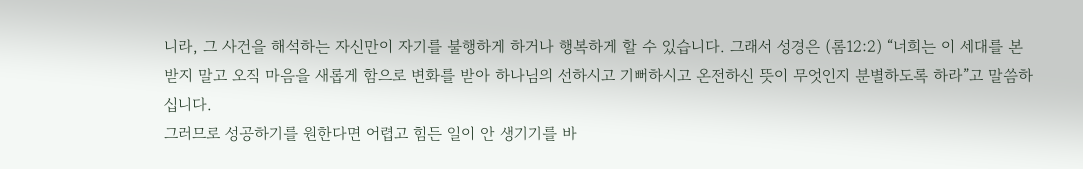니라, 그 사건을 해석하는 자신만이 자기를 불행하게 하거나 행복하게 할 수 있습니다. 그래서 성경은 (롬12:2) “너희는 이 세대를 본받지 말고 오직 마음을 새롭게 함으로 변화를 받아 하나님의 선하시고 기뻐하시고 온전하신 뜻이 무엇인지 분별하도록 하라”고 말씀하십니다.
그러므로 성공하기를 원한다면 어렵고 힘든 일이 안 생기기를 바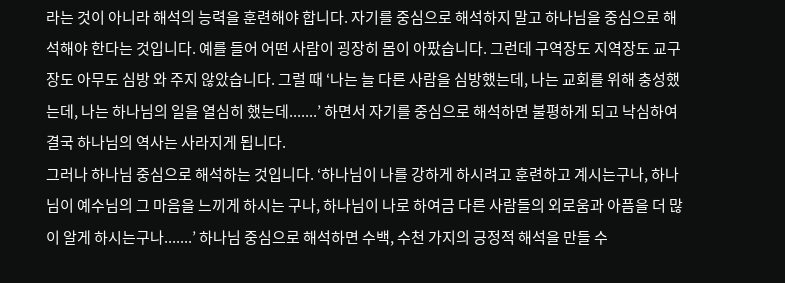라는 것이 아니라 해석의 능력을 훈련해야 합니다. 자기를 중심으로 해석하지 말고 하나님을 중심으로 해석해야 한다는 것입니다. 예를 들어 어떤 사람이 굉장히 몸이 아팠습니다. 그런데 구역장도 지역장도 교구장도 아무도 심방 와 주지 않았습니다. 그럴 때 ‘나는 늘 다른 사람을 심방했는데, 나는 교회를 위해 충성했는데, 나는 하나님의 일을 열심히 했는데.......’ 하면서 자기를 중심으로 해석하면 불평하게 되고 낙심하여 결국 하나님의 역사는 사라지게 됩니다.
그러나 하나님 중심으로 해석하는 것입니다. ‘하나님이 나를 강하게 하시려고 훈련하고 계시는구나, 하나님이 예수님의 그 마음을 느끼게 하시는 구나, 하나님이 나로 하여금 다른 사람들의 외로움과 아픔을 더 많이 알게 하시는구나.......’ 하나님 중심으로 해석하면 수백, 수천 가지의 긍정적 해석을 만들 수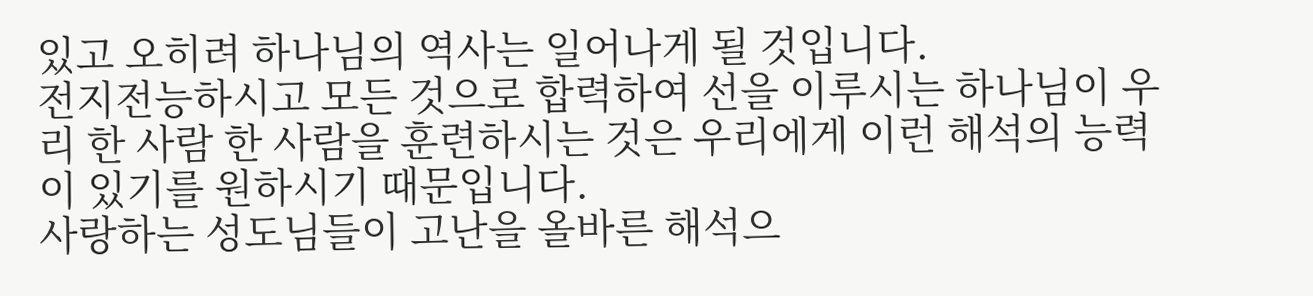있고 오히려 하나님의 역사는 일어나게 될 것입니다.
전지전능하시고 모든 것으로 합력하여 선을 이루시는 하나님이 우리 한 사람 한 사람을 훈련하시는 것은 우리에게 이런 해석의 능력이 있기를 원하시기 때문입니다.
사랑하는 성도님들이 고난을 올바른 해석으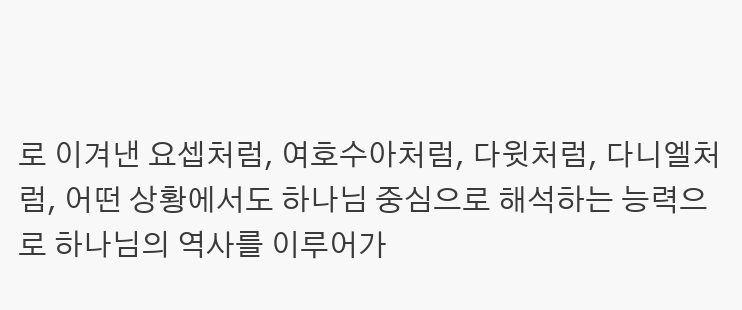로 이겨낸 요셉처럼, 여호수아처럼, 다윗처럼, 다니엘처럼, 어떤 상황에서도 하나님 중심으로 해석하는 능력으로 하나님의 역사를 이루어가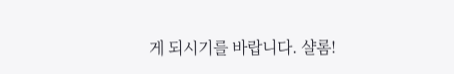게 되시기를 바랍니다. 샬롬!